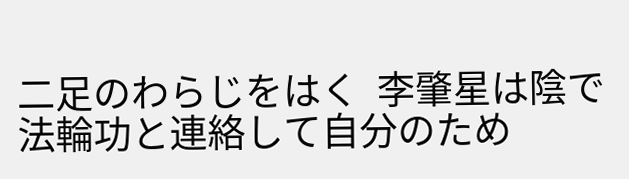二足のわらじをはく  李肇星は陰で法輪功と連絡して自分のため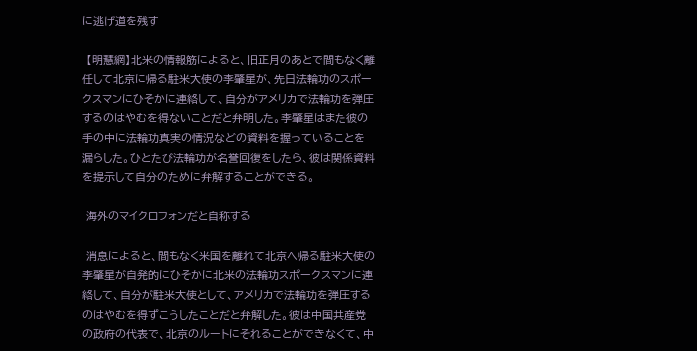に逃げ道を残す

 【明慧網】北米の情報筋によると、旧正月のあとで間もなく離任して北京に帰る駐米大使の李肇星が、先日法輪功のスポークスマンにひそかに連絡して、自分がアメリカで法輪功を弾圧するのはやむを得ないことだと弁明した。李肇星はまた彼の手の中に法輪功真実の情況などの資料を握っていることを漏らした。ひとたび法輪功が名誉回復をしたら、彼は関係資料を提示して自分のために弁解することができる。

 海外のマイクロフォンだと自称する

 消息によると、間もなく米国を離れて北京へ帰る駐米大使の李肇星が自発的にひそかに北米の法輪功スポークスマンに連絡して、自分が駐米大使として、アメリカで法輪功を弾圧するのはやむを得ずこうしたことだと弁解した。彼は中国共産党の政府の代表で、北京のルートにそれることができなくて、中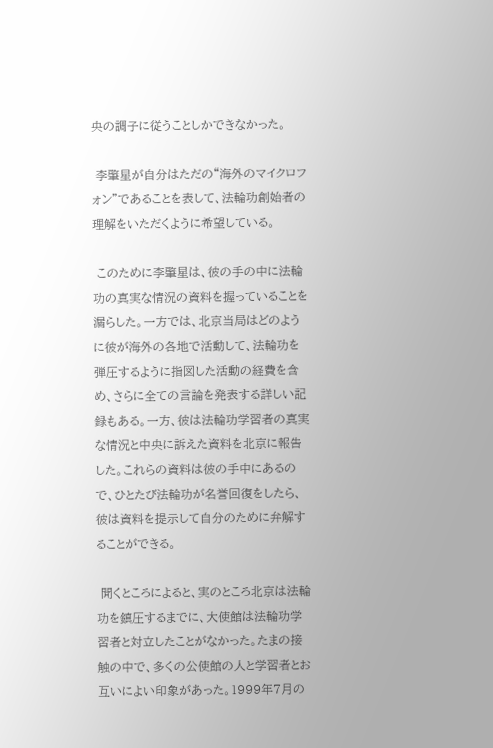央の調子に従うことしかできなかった。

 李肇星が自分はただの“海外のマイクロフォン”であることを表して、法輪功創始者の理解をいただくように希望している。

 このために李肇星は、彼の手の中に法輪功の真実な情況の資料を握っていることを漏らした。一方では、北京当局はどのように彼が海外の各地で活動して、法輪功を弾圧するように指図した活動の経費を含め、さらに全ての言論を発表する詳しい記録もある。一方、彼は法輪功学習者の真実な情況と中央に訴えた資料を北京に報告した。これらの資料は彼の手中にあるので、ひとたび法輪功が名誉回復をしたら、彼は資料を提示して自分のために弁解することができる。

 聞くところによると、実のところ北京は法輪功を鎮圧するまでに、大使館は法輪功学習者と対立したことがなかった。たまの接触の中で、多くの公使館の人と学習者とお互いによい印象があった。1999年7月の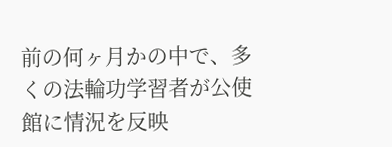前の何ヶ月かの中で、多くの法輪功学習者が公使館に情況を反映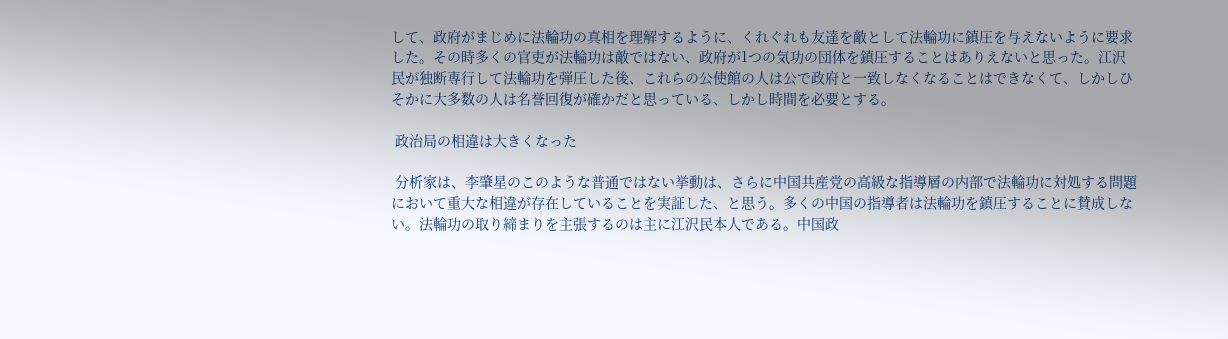して、政府がまじめに法輪功の真相を理解するように、くれぐれも友達を敵として法輪功に鎮圧を与えないように要求した。その時多くの官吏が法輪功は敵ではない、政府が1つの気功の団体を鎮圧することはありえないと思った。江沢民が独断専行して法輪功を弾圧した後、これらの公使館の人は公で政府と一致しなくなることはできなくて、しかしひそかに大多数の人は名誉回復が確かだと思っている、しかし時間を必要とする。

 政治局の相違は大きくなった

 分析家は、李肇星のこのような普通ではない挙動は、さらに中国共産党の高級な指導層の内部で法輪功に対処する問題において重大な相違が存在していることを実証した、と思う。多くの中国の指導者は法輪功を鎮圧することに賛成しない。法輪功の取り締まりを主張するのは主に江沢民本人である。中国政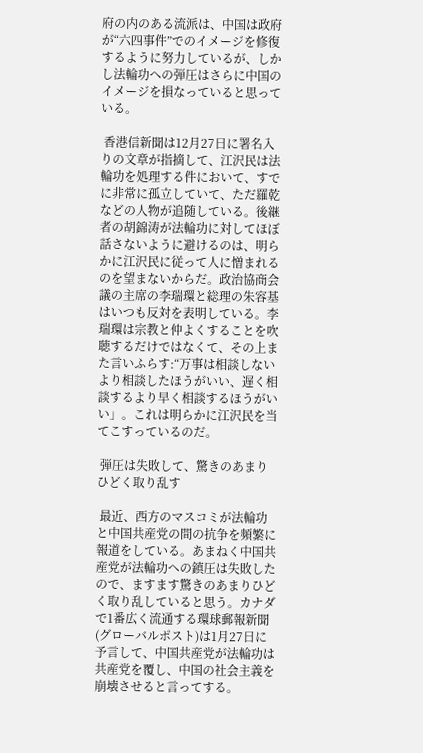府の内のある流派は、中国は政府が“六四事件”でのイメージを修復するように努力しているが、しかし法輪功への弾圧はさらに中国のイメージを損なっていると思っている。

 香港信新聞は12月27日に署名入りの文章が指摘して、江沢民は法輪功を処理する件において、すでに非常に孤立していて、ただ羅乾などの人物が追随している。後継者の胡錦涛が法輪功に対してほぼ話さないように避けるのは、明らかに江沢民に従って人に憎まれるのを望まないからだ。政治協商会議の主席の李瑞環と総理の朱容基はいつも反対を表明している。李瑞環は宗教と仲よくすることを吹聴するだけではなくて、その上また言いふらす:“万事は相談しないより相談したほうがいい、遅く相談するより早く相談するほうがいい」。これは明らかに江沢民を当てこすっているのだ。

 弾圧は失敗して、驚きのあまりひどく取り乱す

 最近、西方のマスコミが法輪功と中国共産党の間の抗争を頻繁に報道をしている。あまねく中国共産党が法輪功への鎮圧は失敗したので、ますます驚きのあまりひどく取り乱していると思う。カナダで1番広く流通する環球郵報新聞(グローバルポスト)は1月27日に予言して、中国共産党が法輪功は共産党を覆し、中国の社会主義を崩壊させると言ってする。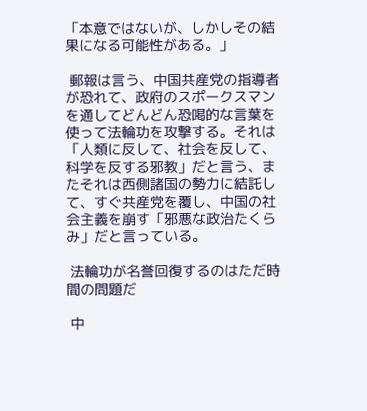「本意ではないが、しかしその結果になる可能性がある。」

 郵報は言う、中国共産党の指導者が恐れて、政府のスポークスマンを通してどんどん恐喝的な言葉を使って法輪功を攻撃する。それは「人類に反して、社会を反して、科学を反する邪教」だと言う、またそれは西側諸国の勢力に結託して、すぐ共産党を覆し、中国の社会主義を崩す「邪悪な政治たくらみ」だと言っている。

 法輪功が名誉回復するのはただ時間の問題だ

 中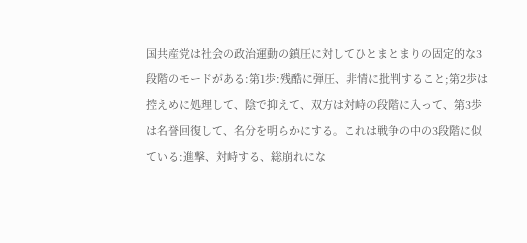国共産党は社会の政治運動の鎮圧に対してひとまとまりの固定的な3段階のモードがある:第1歩:残酷に弾圧、非情に批判すること;第2歩は控えめに処理して、陰で抑えて、双方は対峙の段階に入って、第3歩は名誉回復して、名分を明らかにする。これは戦争の中の3段階に似ている:進撃、対峙する、総崩れにな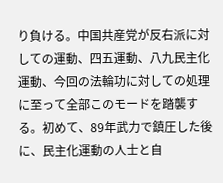り負ける。中国共産党が反右派に対しての運動、四五運動、八九民主化運動、今回の法輪功に対しての処理に至って全部このモードを踏襲する。初めて、89年武力で鎮圧した後に、民主化運動の人士と自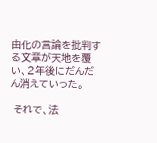由化の言論を批判する文章が天地を覆い、2年後にだんだん消えていった。

 それで、法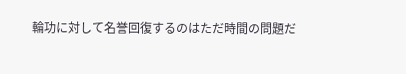輪功に対して名誉回復するのはただ時間の問題だ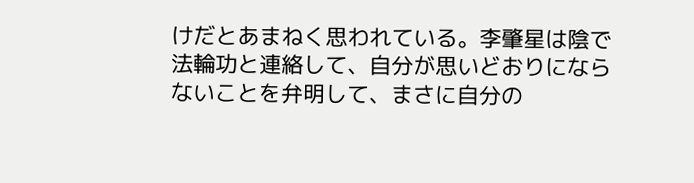けだとあまねく思われている。李肇星は陰で法輪功と連絡して、自分が思いどおりにならないことを弁明して、まさに自分の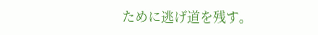ために逃げ道を残す。